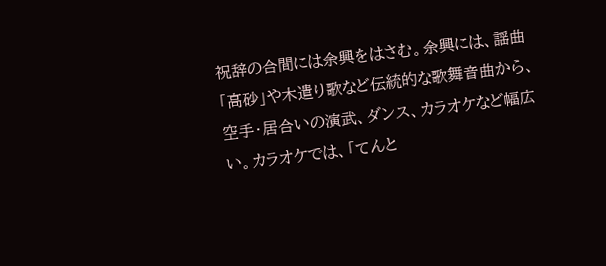祝辞の合間には余興をはさむ。余興には、謡曲「高砂」や木遣り歌など伝統的な歌舞音曲から、空手・居合いの演武、ダンス、カラオケなど幅広い。カラオケでは、「てんと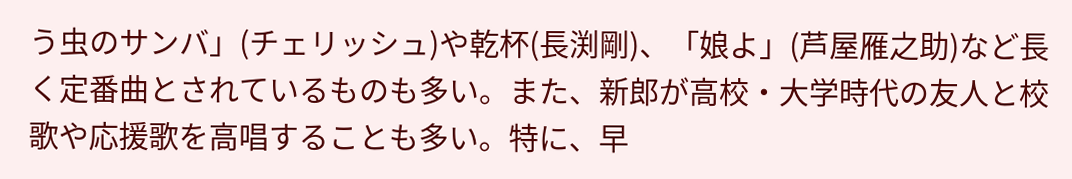う虫のサンバ」(チェリッシュ)や乾杯(長渕剛)、「娘よ」(芦屋雁之助)など長く定番曲とされているものも多い。また、新郎が高校・大学時代の友人と校歌や応援歌を高唱することも多い。特に、早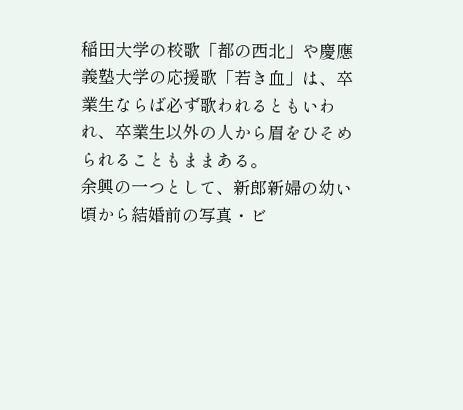稲田大学の校歌「都の西北」や慶應義塾大学の応援歌「若き血」は、卒業生ならば必ず歌われるともいわれ、卒業生以外の人から眉をひそめられることもままある。
余興の一つとして、新郎新婦の幼い頃から結婚前の写真・ビ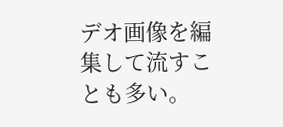デオ画像を編集して流すことも多い。